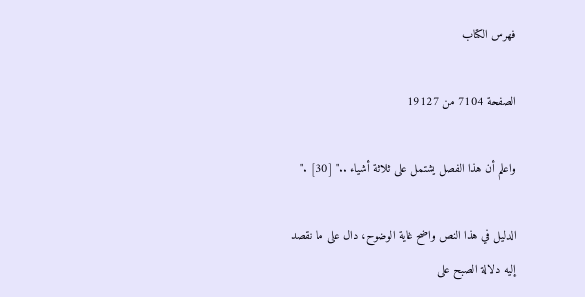فهرس الكتاب

الصفحة 7104 من 19127

واعلم أن هذا الفصل يشتمل على ثلاثة أشياء .." [30] ."

الدليل في هذا النص واضح غاية الوضوح، دال على ما نقصد إليه دلالة الصبح على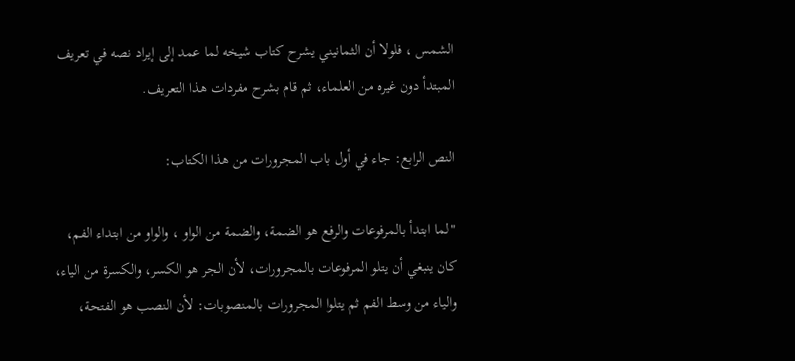الشمس ، فلولا أن الثمانيني يشرح كتاب شيخه لما عمد إلى إيراد نصه في تعريف المبتدأ دون غيره من العلماء، ثم قام بشرح مفردات هذا التعريف.

النص الرابع: جاء في أول باب المجرورات من هذا الكتاب:

"لما ابتدأ بالمرفوعات والرفع هو الضمة، والضمة من الواو ، والواو من ابتداء الفم، كان ينبغي أن يتلو المرفوعات بالمجرورات، لأن الجر هو الكسر، والكسرة من الياء، والياء من وسط الفم ثم يتلوا المجرورات بالمنصوبات: لأن النصب هو الفتحة،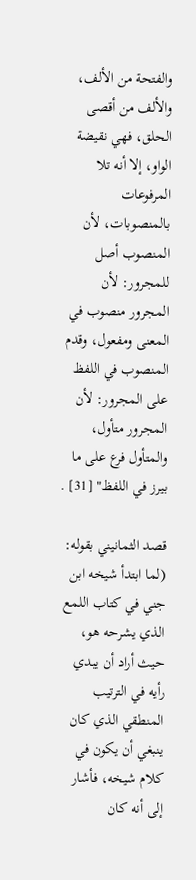والفتحة من الألف، والألف من أقصى الحلق، فهي نقيضة الواو، إلا أنه تلا المرفوعات بالمنصوبات، لأن المنصوب أصل للمجرور: لأن المجرور منصوب في المعنى ومفعول، وقدم المنصوب في اللفظ على المجرور: لأن المجرور متأول، والمتأول فرع على ما بيرز في اللفظ" [31] .

قصد الثمانيني بقوله: (لما ابتدأ شيخه ابن جني في كتاب اللمع الذي يشرحه هو، حيث أراد أن يبدي رأيه في الترتيب المنطقي الذي كان ينبغي أن يكون في كلام شيخه، فأشار إلى أنه كان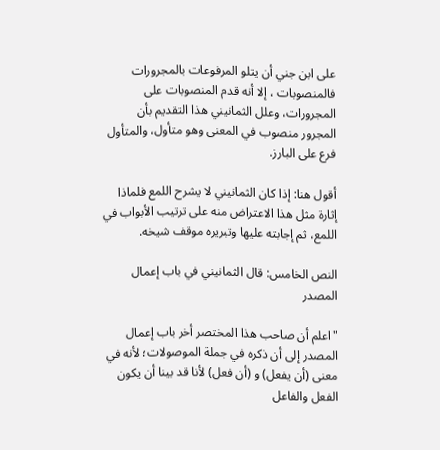على ابن جني أن يتلو المرفوعات بالمجرورات فالمنصوبات ، إلا أنه قدم المنصوبات على المجرورات، وعلل الثمانيني هذا التقديم بأن المجرور منصوب في المعنى وهو متأول، والمتأول فرع على البارز.

أقول هنا: إذا كان الثمانيني لا يشرح اللمع فلماذا إثارة مثل هذا الاعتراض منه على ترتيب الأبواب في اللمع، ثم إجابته عليها وتبريره موقف شيخه.

النص الخامس: قال الثمانيني في باب إعمال المصدر

"اعلم أن صاحب هذا المختصر أخر باب إعمال المصدر إلى أن ذكره في جملة الموصولات؛ لأنه في معنى (أن يفعل) و (أن فعل) لأنا قد بينا أن يكون الفعل والفاعل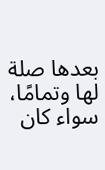بعدها صلة لها وتمامًا، سواء كان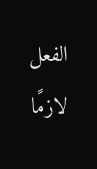الفعل لازمًا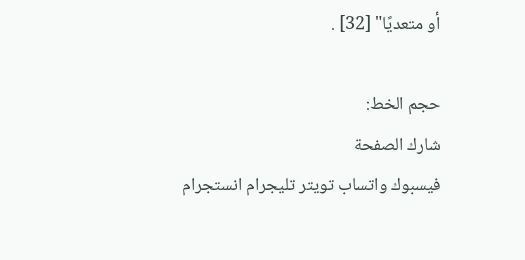أو متعديًا" [32] .

حجم الخط:
شارك الصفحة
فيسبوك واتساب تويتر تليجرام انستجرام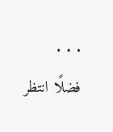. . .
فضلًا انتظر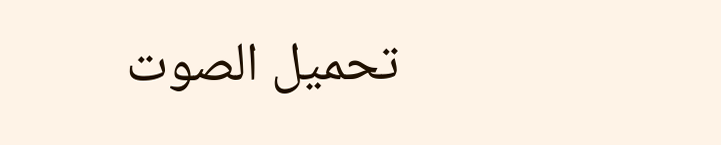تحميل الصوت